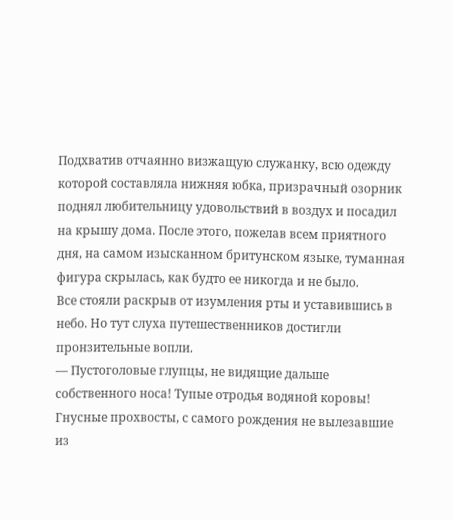Подхватив отчаянно визжащую служанку, всю одежду которой составляла нижняя юбка, призрачный озорник поднял любительницу удовольствий в воздух и посадил на крышу дома. После этого, пожелав всем приятного дня, на самом изысканном бритунском языке, туманная фигура скрылась, как будто ее никогда и не было.
Все стояли раскрыв от изумления рты и уставившись в небо. Но тут слуха путешественников достигли пронзительные вопли.
— Пустоголовые глупцы, не видящие дальше собственного носа! Тупые отродья водяной коровы! Гнусные прохвосты, с самого рождения не вылезавшие из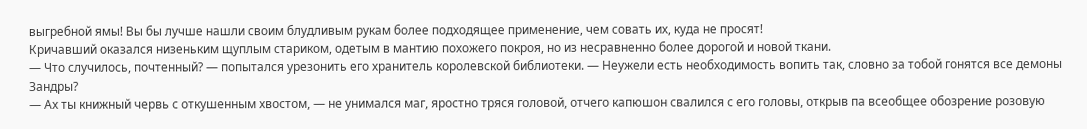выгребной ямы! Вы бы лучше нашли своим блудливым рукам более подходящее применение, чем совать их, куда не просят!
Кричавший оказался низеньким щуплым стариком, одетым в мантию похожего покроя, но из несравненно более дорогой и новой ткани.
— Что случилось, почтенный? — попытался урезонить его хранитель королевской библиотеки. — Неужели есть необходимость вопить так, словно за тобой гонятся все демоны Зандры?
— Ах ты книжный червь с откушенным хвостом, — не унимался маг, яростно тряся головой, отчего капюшон свалился с его головы, открыв па всеобщее обозрение розовую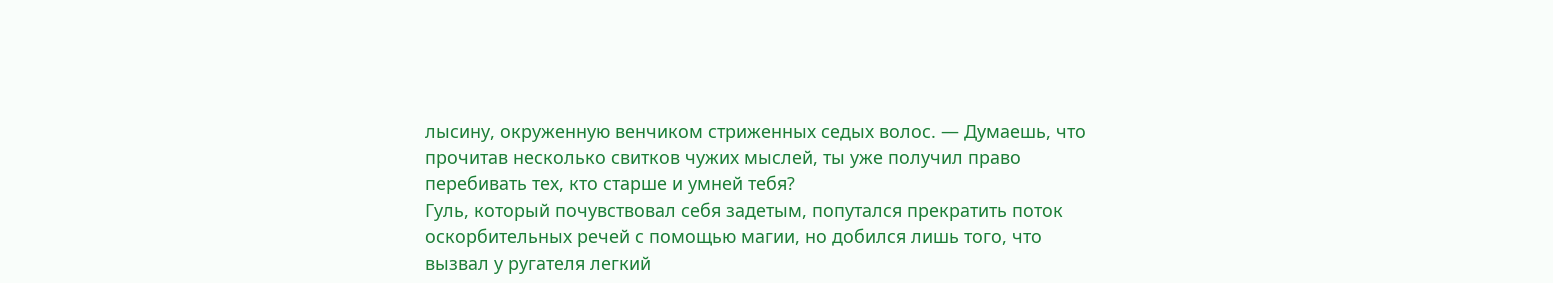лысину, окруженную венчиком стриженных седых волос. — Думаешь, что прочитав несколько свитков чужих мыслей, ты уже получил право перебивать тех, кто старше и умней тебя?
Гуль, который почувствовал себя задетым, попутался прекратить поток оскорбительных речей с помощью магии, но добился лишь того, что вызвал у ругателя легкий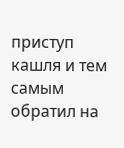приступ кашля и тем самым обратил на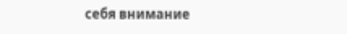себя внимание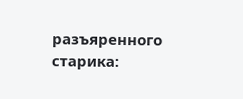разъяренного старика: